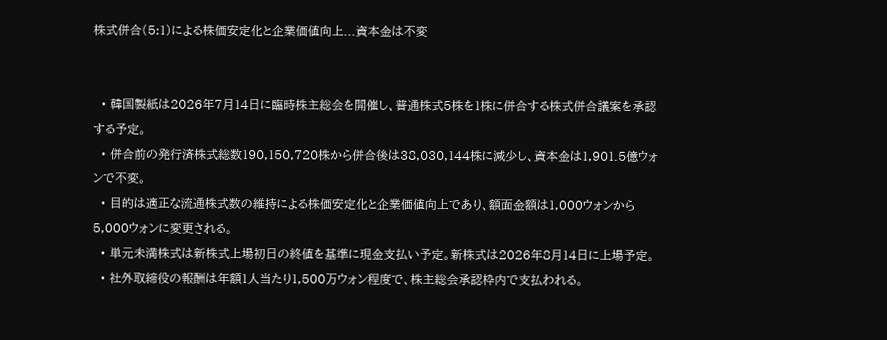株式併合(5:1)による株価安定化と企業価値向上...資本金は不変


  • 韓国製紙は2026年7月14日に臨時株主総会を開催し、普通株式5株を1株に併合する株式併合議案を承認する予定。
  • 併合前の発行済株式総数190,150,720株から併合後は38,030,144株に減少し、資本金は1,901.5億ウォンで不変。
  • 目的は適正な流通株式数の維持による株価安定化と企業価値向上であり、額面金額は1,000ウォンから5,000ウォンに変更される。
  • 単元未満株式は新株式上場初日の終値を基準に現金支払い予定。新株式は2026年8月14日に上場予定。
  • 社外取締役の報酬は年額1人当たり1,500万ウォン程度で、株主総会承認枠内で支払われる。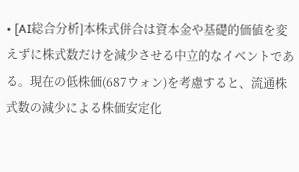• [AI総合分析]本株式併合は資本金や基礎的価値を変えずに株式数だけを減少させる中立的なイベントである。現在の低株価(687ウォン)を考慮すると、流通株式数の減少による株価安定化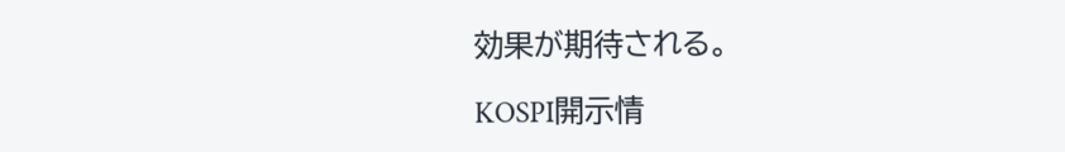効果が期待される。

KOSPI開示情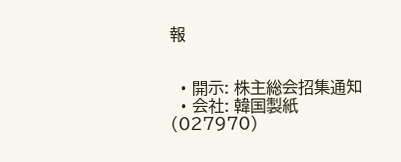報


  • 開示: 株主総会招集通知
  • 会社: 韓国製紙 (027970)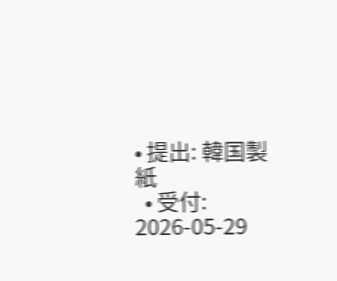• 提出: 韓国製紙
  • 受付: 2026-05-29